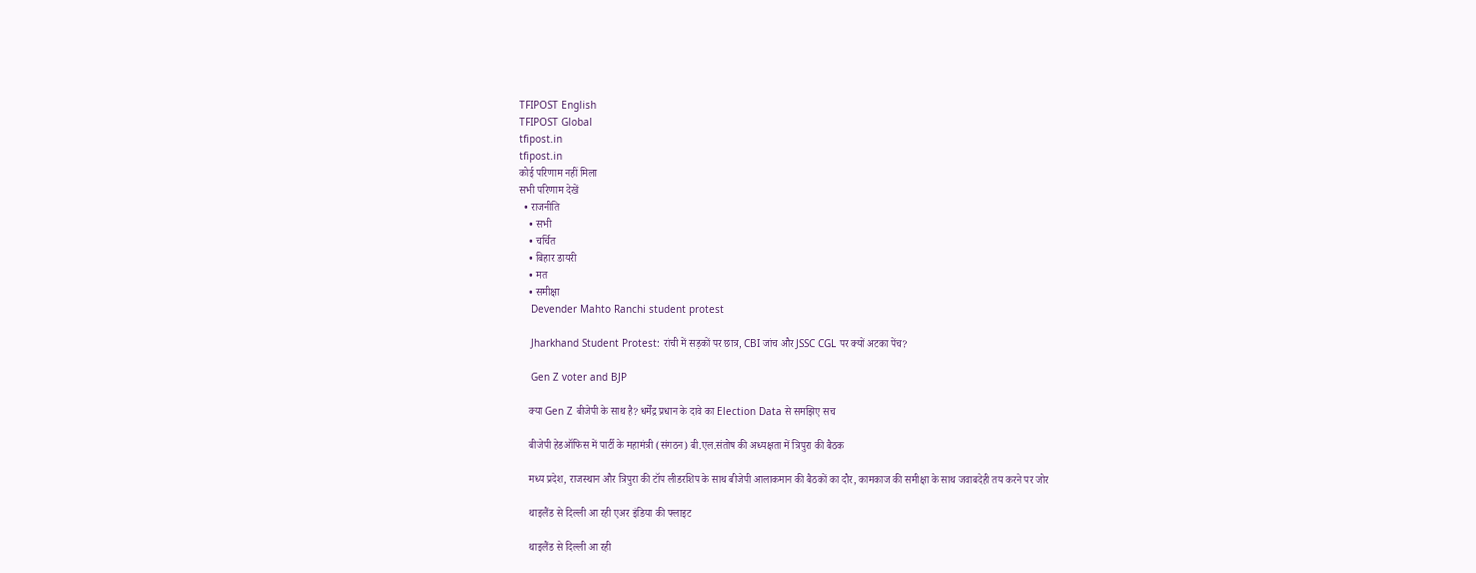TFIPOST English
TFIPOST Global
tfipost.in
tfipost.in
कोई परिणाम नहीं मिला
सभी परिणाम देखें
  • राजनीति
    • सभी
    • चर्चित
    • बिहार डायरी
    • मत
    • समीक्षा
    Devender Mahto Ranchi student protest

    Jharkhand Student Protest: रांची में सड़कों पर छात्र, CBI जांच और JSSC CGL पर क्यों अटका पेंच?

    Gen Z voter and BJP

    क्या Gen Z बीजेपी के साथ है? धर्मेंद्र प्रधान के दावे का Election Data से समझिए सच

    बीजेपी हेडऑफिस में पार्टी के महामंत्री (संगठन) बी.एल.संतोष की अध्यक्षता में त्रिपुरा की बैठक

    मध्य प्रदेश, राजस्थान और त्रिपुरा की टॉप लीडरशिप के साथ बीजेपी आलाकमान की बैठकों का दौर, कामकाज की समीक्षा के साथ जवाबदेही तय करने पर जोर

    थाइलैंड से दिल्ली आ रही एअर इंडिया की फ्लाइट

    थाइलैंड से दिल्ली आ रही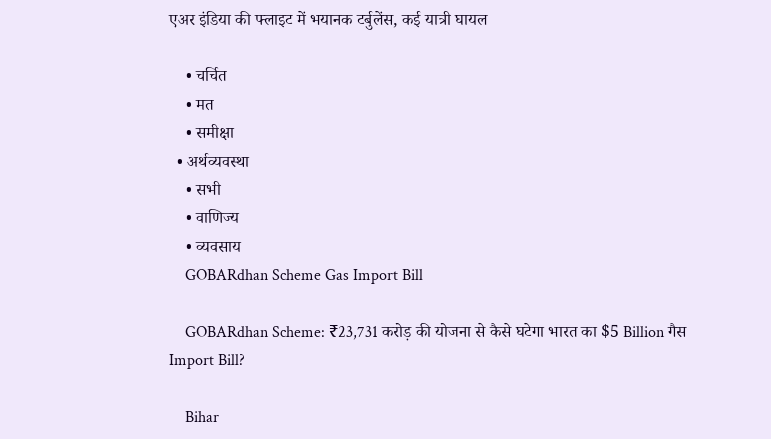एअर इंडिया की फ्लाइट में भयानक टर्बुलेंस, कई यात्री घायल

    • चर्चित
    • मत
    • समीक्षा
  • अर्थव्यवस्था
    • सभी
    • वाणिज्य
    • व्यवसाय
    GOBARdhan Scheme Gas Import Bill

    GOBARdhan Scheme: ₹23,731 करोड़ की योजना से कैसे घटेगा भारत का $5 Billion गैस Import Bill?

    Bihar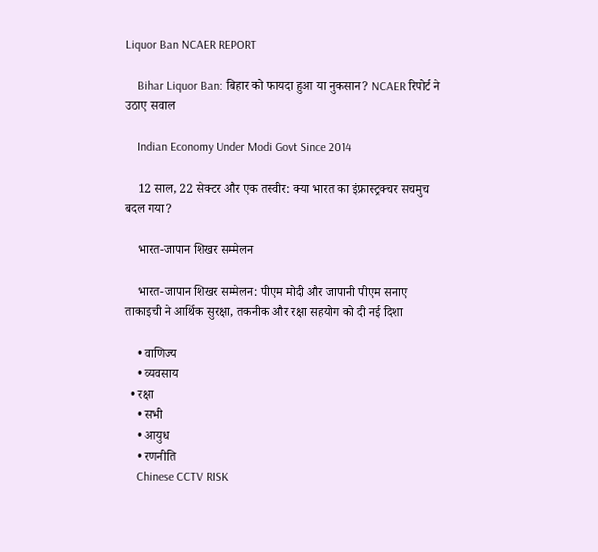Liquor Ban NCAER REPORT

    Bihar Liquor Ban: बिहार को फायदा हुआ या नुकसान? NCAER रिपोर्ट ने उठाए सवाल

    Indian Economy Under Modi Govt Since 2014

    12 साल, 22 सेक्टर और एक तस्वीर: क्या भारत का इंफ्रास्ट्रक्चर सचमुच बदल गया?

    भारत-जापान शिखर सम्मेलन

    भारत-जापान शिखर सम्मेलन: पीएम मोदी और जापानी पीएम सनाए ताकाइची ने आर्थिक सुरक्षा, तकनीक और रक्षा सहयोग को दी नई दिशा

    • वाणिज्य
    • व्यवसाय
  • रक्षा
    • सभी
    • आयुध
    • रणनीति
    Chinese CCTV RISK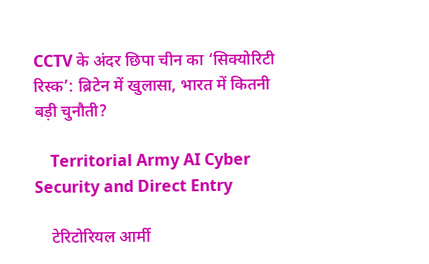CCTV के अंदर छिपा चीन का ‘सिक्योरिटी रिस्क’: ब्रिटेन में खुलासा, भारत में कितनी बड़ी चुनौती?

    Territorial Army AI Cyber Security and Direct Entry

    टेरिटोरियल आर्मी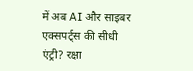में अब AI और साइबर एक्सपर्ट्स की सीधी एंट्री? रक्षा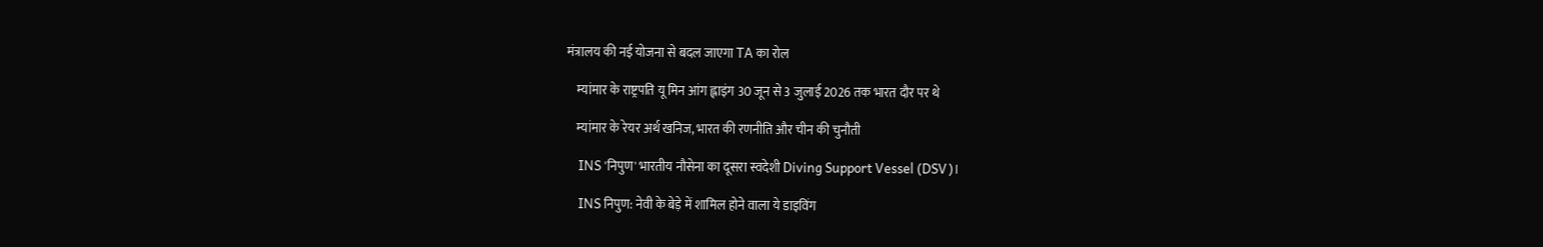मंत्रालय की नई योजना से बदल जाएगा TA का रोल

    म्यांमार के राष्ट्रपति यू मिन आंग ह्लाइंग 30 जून से 3 जुलाई 2026 तक भारत दौर पर थे

    म्यांमार के रेयर अर्थ खनिज, भारत की रणनीति और चीन की चुनौती

    INS 'निपुण' भारतीय नौसेना का दूसरा स्वदेशी Diving Support Vessel (DSV)।

    INS निपुण: नेवी के बेड़े में शामिल होने वाला ये डाइविंग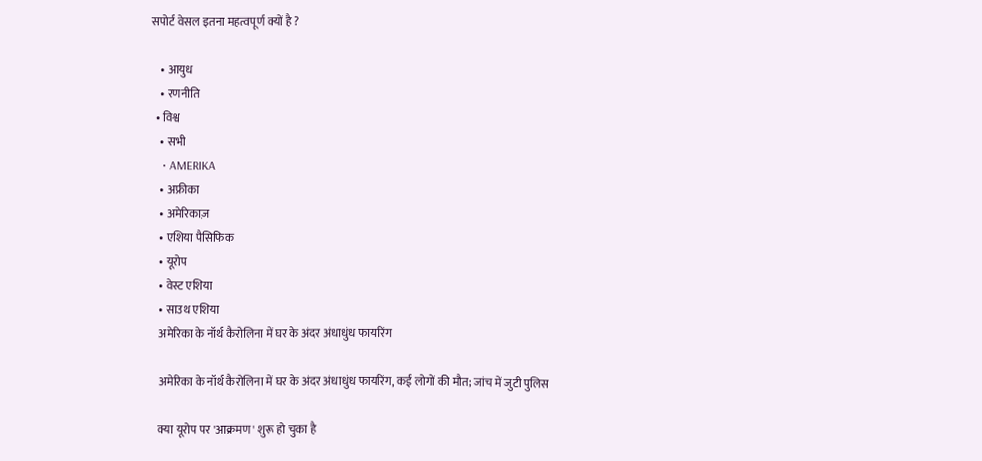सपोर्ट वेसल इतना महत्वपूर्ण क्यों है ?

    • आयुध
    • रणनीति
  • विश्व
    • सभी
    • AMERIKA
    • अफ्रीका
    • अमेरिकाज़
    • एशिया पैसिफिक
    • यूरोप
    • वेस्ट एशिया
    • साउथ एशिया
    अमेरिका के नॉर्थ कैरोलिना में घर के अंदर अंधाधुंध फायरिंग

    अमेरिका के नॉर्थ कैरोलिना में घर के अंदर अंधाधुंध फायरिंग, कई लोगों की मौत; जांच में जुटी पुलिस

    क्या यूरोप पर 'आक्रमण' शुरू हो चुका है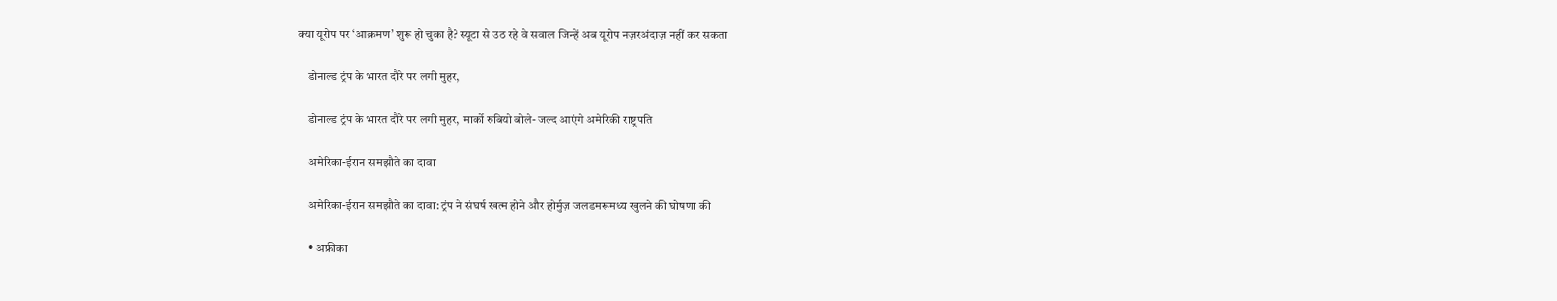क्या यूरोप पर ‘आक्रमण’ शुरू हो चुका है? स्यूटा से उठ रहे वे सवाल जिन्हें अब यूरोप नज़रअंदाज़ नहीं कर सकता

    डोनाल्ड ट्रंप के भारत दौरे पर लगी मुहर,

    डोनाल्ड ट्रंप के भारत दौरे पर लगी मुहर, मार्को रुबियो बोले- जल्द आएंगे अमेरिकी राष्ट्रपति

    अमेरिका-ईरान समझौते का दावा

    अमेरिका-ईरान समझौते का दावा: ट्रंप ने संघर्ष खत्म होने और होर्मुज़ जलडमरूमध्य खुलने की घोषणा की

    • अफ्रीका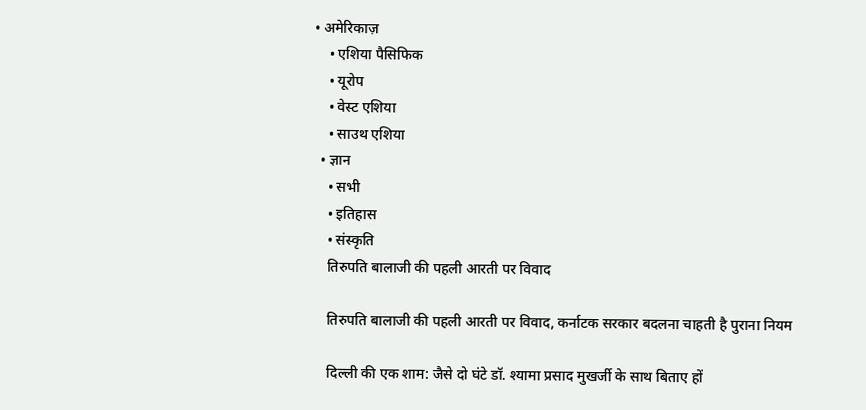• अमेरिकाज़
    • एशिया पैसिफिक
    • यूरोप
    • वेस्ट एशिया
    • साउथ एशिया
  • ज्ञान
    • सभी
    • इतिहास
    • संस्कृति
    तिरुपति बालाजी की पहली आरती पर विवाद

    तिरुपति बालाजी की पहली आरती पर विवाद, कर्नाटक सरकार बदलना चाहती है पुराना नियम

    दिल्ली की एक शाम: जैसे दो घंटे डॉ. श्यामा प्रसाद मुखर्जी के साथ बिताए हों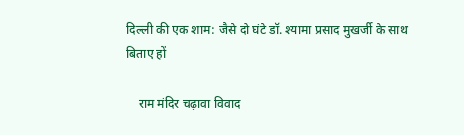दिल्ली की एक शाम: जैसे दो घंटे डॉ. श्यामा प्रसाद मुखर्जी के साथ बिताए हों

    राम मंदिर चढ़ावा विवाद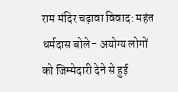राम मंदिर चढ़ावा विवाद: महंत धर्मदास बोले- अयोग्य लोगों को जिम्मेदारी देने से हुई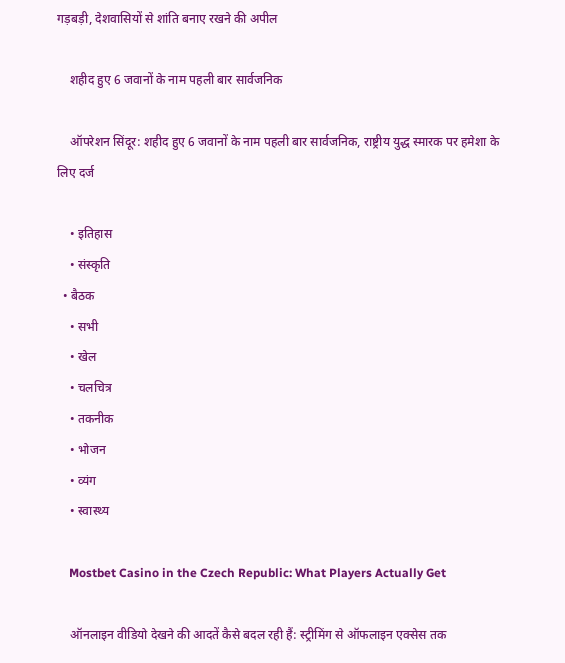गड़बड़ी, देशवासियों से शांति बनाए रखने की अपील

    शहीद हुए 6 जवानों के नाम पहली बार सार्वजनिक

    ऑपरेशन सिंदूर: शहीद हुए 6 जवानों के नाम पहली बार सार्वजनिक, राष्ट्रीय युद्ध स्मारक पर हमेशा के लिए दर्ज

    • इतिहास
    • संस्कृति
  • बैठक
    • सभी
    • खेल
    • चलचित्र
    • तकनीक
    • भोजन
    • व्यंग
    • स्वास्थ्य

    Mostbet Casino in the Czech Republic: What Players Actually Get

    ऑनलाइन वीडियो देखने की आदतें कैसे बदल रही हैं: स्ट्रीमिंग से ऑफलाइन एक्सेस तक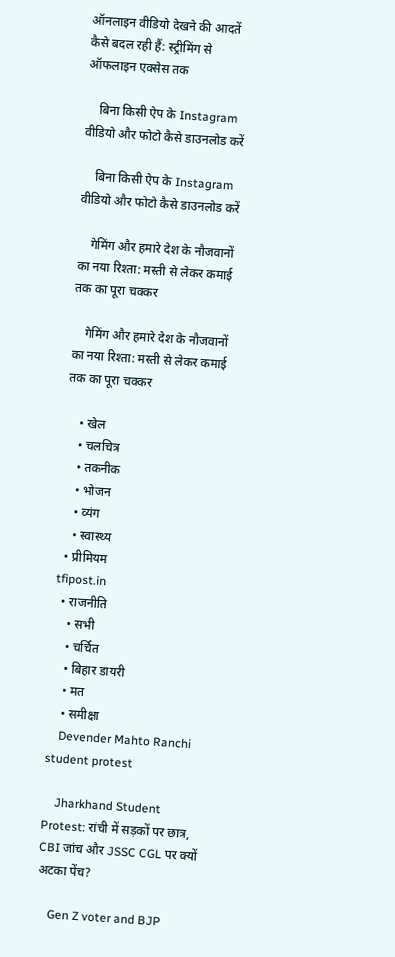ऑनलाइन वीडियो देखने की आदतें कैसे बदल रही हैं: स्ट्रीमिंग से ऑफलाइन एक्सेस तक

    बिना किसी ऐप के Instagram वीडियो और फोटो कैसे डाउनलोड करें

    बिना किसी ऐप के Instagram वीडियो और फोटो कैसे डाउनलोड करें

    गेमिंग और हमारे देश के नौजवानों का नया रिश्ता: मस्ती से लेकर कमाई तक का पूरा चक्कर

    गेमिंग और हमारे देश के नौजवानों का नया रिश्ता: मस्ती से लेकर कमाई तक का पूरा चक्कर

    • खेल
    • चलचित्र
    • तकनीक
    • भोजन
    • व्यंग
    • स्वास्थ्य
  • प्रीमियम
tfipost.in
  • राजनीति
    • सभी
    • चर्चित
    • बिहार डायरी
    • मत
    • समीक्षा
    Devender Mahto Ranchi student protest

    Jharkhand Student Protest: रांची में सड़कों पर छात्र, CBI जांच और JSSC CGL पर क्यों अटका पेंच?

    Gen Z voter and BJP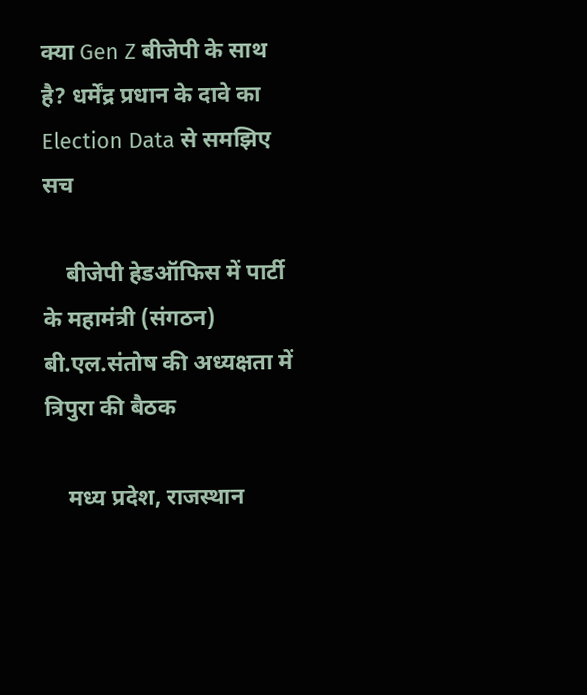क्या Gen Z बीजेपी के साथ है? धर्मेंद्र प्रधान के दावे का Election Data से समझिए सच

    बीजेपी हेडऑफिस में पार्टी के महामंत्री (संगठन) बी.एल.संतोष की अध्यक्षता में त्रिपुरा की बैठक

    मध्य प्रदेश, राजस्थान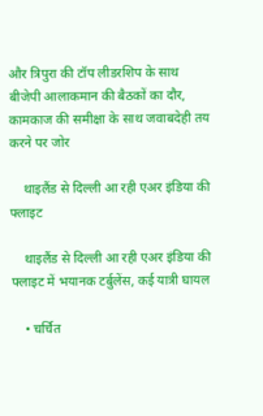और त्रिपुरा की टॉप लीडरशिप के साथ बीजेपी आलाकमान की बैठकों का दौर, कामकाज की समीक्षा के साथ जवाबदेही तय करने पर जोर

    थाइलैंड से दिल्ली आ रही एअर इंडिया की फ्लाइट

    थाइलैंड से दिल्ली आ रही एअर इंडिया की फ्लाइट में भयानक टर्बुलेंस, कई यात्री घायल

    • चर्चित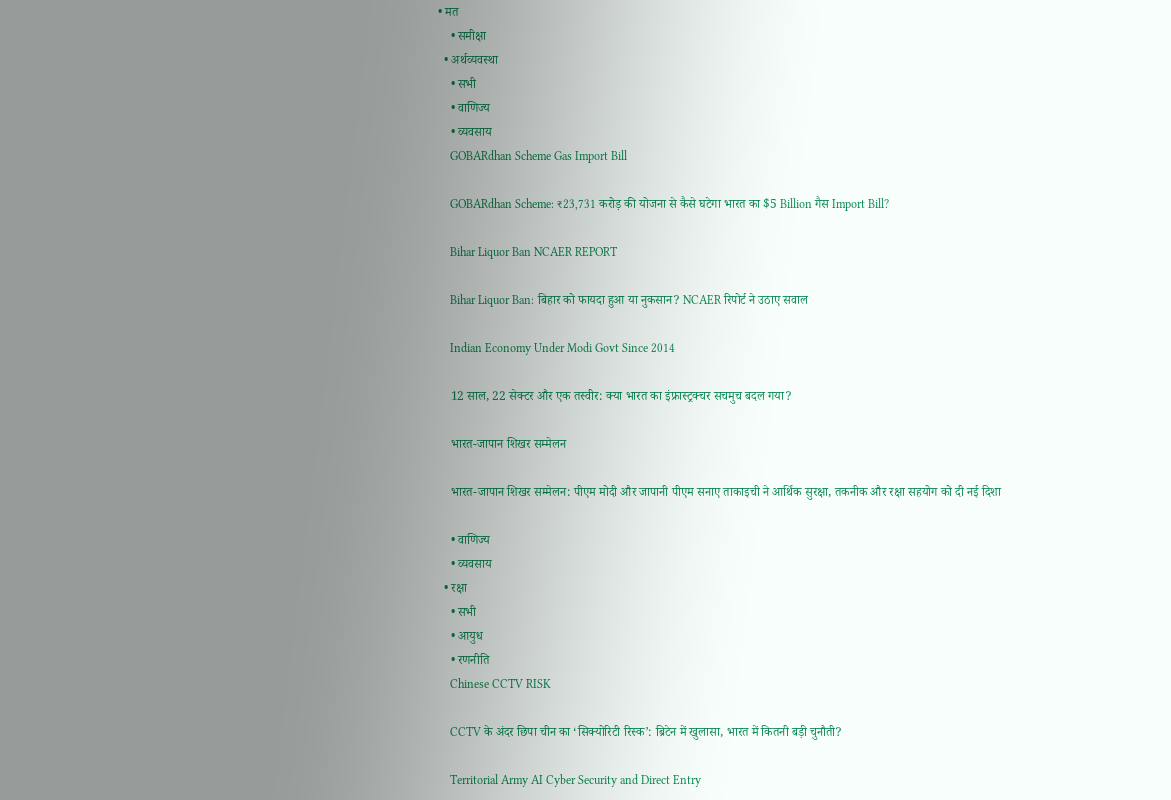• मत
    • समीक्षा
  • अर्थव्यवस्था
    • सभी
    • वाणिज्य
    • व्यवसाय
    GOBARdhan Scheme Gas Import Bill

    GOBARdhan Scheme: ₹23,731 करोड़ की योजना से कैसे घटेगा भारत का $5 Billion गैस Import Bill?

    Bihar Liquor Ban NCAER REPORT

    Bihar Liquor Ban: बिहार को फायदा हुआ या नुकसान? NCAER रिपोर्ट ने उठाए सवाल

    Indian Economy Under Modi Govt Since 2014

    12 साल, 22 सेक्टर और एक तस्वीर: क्या भारत का इंफ्रास्ट्रक्चर सचमुच बदल गया?

    भारत-जापान शिखर सम्मेलन

    भारत-जापान शिखर सम्मेलन: पीएम मोदी और जापानी पीएम सनाए ताकाइची ने आर्थिक सुरक्षा, तकनीक और रक्षा सहयोग को दी नई दिशा

    • वाणिज्य
    • व्यवसाय
  • रक्षा
    • सभी
    • आयुध
    • रणनीति
    Chinese CCTV RISK

    CCTV के अंदर छिपा चीन का ‘सिक्योरिटी रिस्क’: ब्रिटेन में खुलासा, भारत में कितनी बड़ी चुनौती?

    Territorial Army AI Cyber Security and Direct Entry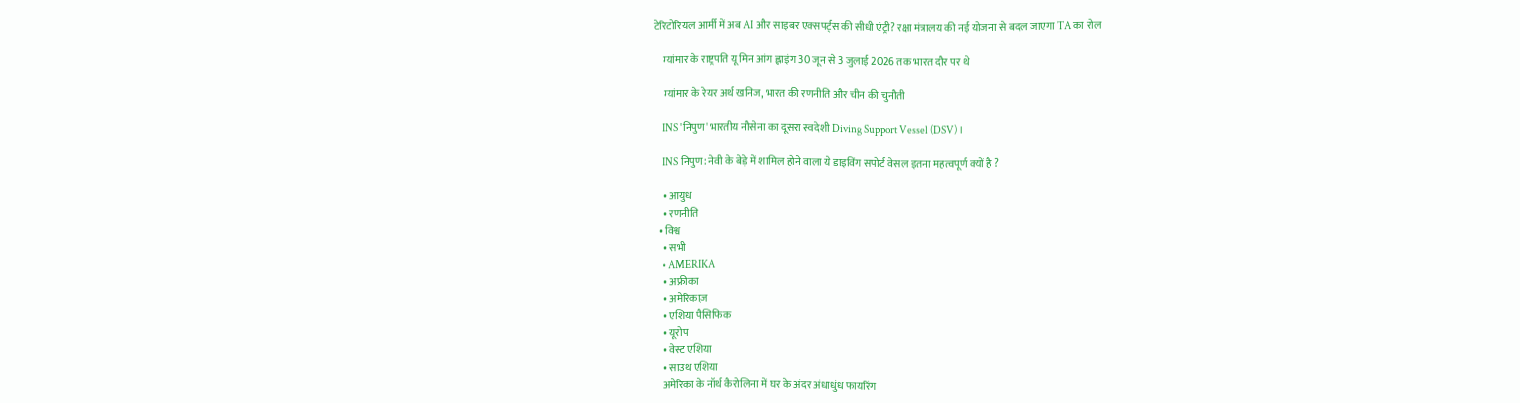टेरिटोरियल आर्मी में अब AI और साइबर एक्सपर्ट्स की सीधी एंट्री? रक्षा मंत्रालय की नई योजना से बदल जाएगा TA का रोल

    म्यांमार के राष्ट्रपति यू मिन आंग ह्लाइंग 30 जून से 3 जुलाई 2026 तक भारत दौर पर थे

    म्यांमार के रेयर अर्थ खनिज, भारत की रणनीति और चीन की चुनौती

    INS 'निपुण' भारतीय नौसेना का दूसरा स्वदेशी Diving Support Vessel (DSV)।

    INS निपुण: नेवी के बेड़े में शामिल होने वाला ये डाइविंग सपोर्ट वेसल इतना महत्वपूर्ण क्यों है ?

    • आयुध
    • रणनीति
  • विश्व
    • सभी
    • AMERIKA
    • अफ्रीका
    • अमेरिकाज़
    • एशिया पैसिफिक
    • यूरोप
    • वेस्ट एशिया
    • साउथ एशिया
    अमेरिका के नॉर्थ कैरोलिना में घर के अंदर अंधाधुंध फायरिंग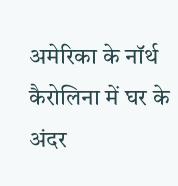अमेरिका के नॉर्थ कैरोलिना में घर के अंदर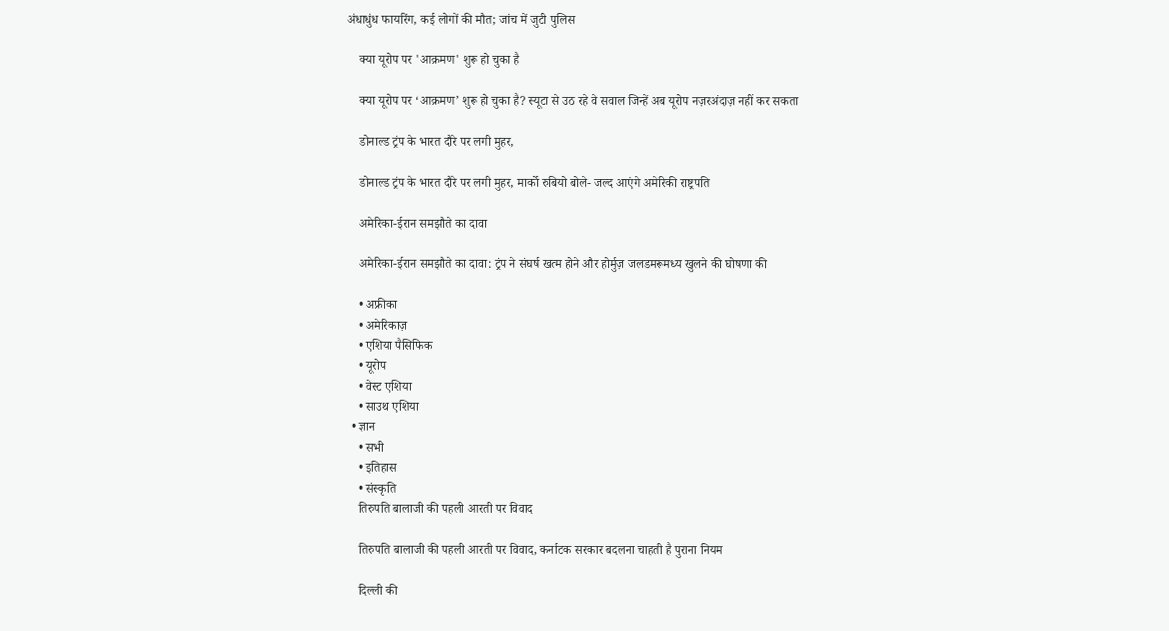अंधाधुंध फायरिंग, कई लोगों की मौत; जांच में जुटी पुलिस

    क्या यूरोप पर 'आक्रमण' शुरू हो चुका है

    क्या यूरोप पर ‘आक्रमण’ शुरू हो चुका है? स्यूटा से उठ रहे वे सवाल जिन्हें अब यूरोप नज़रअंदाज़ नहीं कर सकता

    डोनाल्ड ट्रंप के भारत दौरे पर लगी मुहर,

    डोनाल्ड ट्रंप के भारत दौरे पर लगी मुहर, मार्को रुबियो बोले- जल्द आएंगे अमेरिकी राष्ट्रपति

    अमेरिका-ईरान समझौते का दावा

    अमेरिका-ईरान समझौते का दावा: ट्रंप ने संघर्ष खत्म होने और होर्मुज़ जलडमरूमध्य खुलने की घोषणा की

    • अफ्रीका
    • अमेरिकाज़
    • एशिया पैसिफिक
    • यूरोप
    • वेस्ट एशिया
    • साउथ एशिया
  • ज्ञान
    • सभी
    • इतिहास
    • संस्कृति
    तिरुपति बालाजी की पहली आरती पर विवाद

    तिरुपति बालाजी की पहली आरती पर विवाद, कर्नाटक सरकार बदलना चाहती है पुराना नियम

    दिल्ली की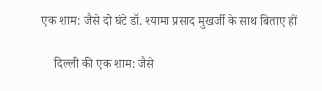एक शाम: जैसे दो घंटे डॉ. श्यामा प्रसाद मुखर्जी के साथ बिताए हों

    दिल्ली की एक शाम: जैसे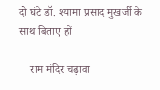दो घंटे डॉ. श्यामा प्रसाद मुखर्जी के साथ बिताए हों

    राम मंदिर चढ़ावा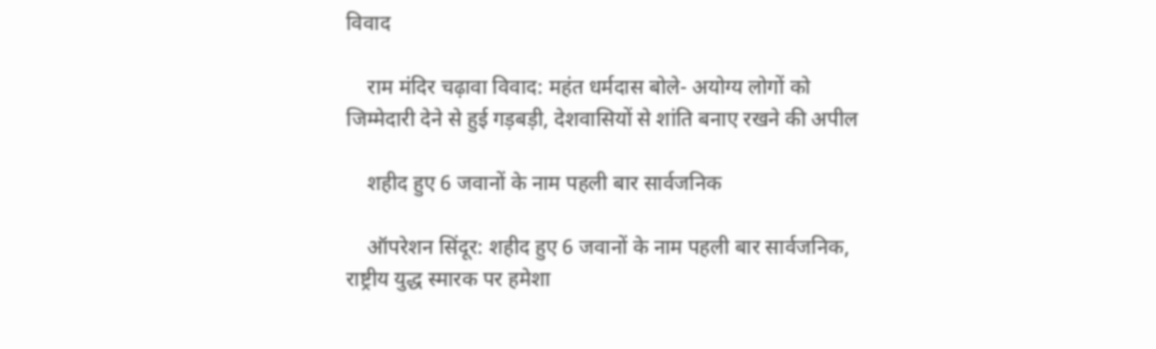विवाद

    राम मंदिर चढ़ावा विवाद: महंत धर्मदास बोले- अयोग्य लोगों को जिम्मेदारी देने से हुई गड़बड़ी, देशवासियों से शांति बनाए रखने की अपील

    शहीद हुए 6 जवानों के नाम पहली बार सार्वजनिक

    ऑपरेशन सिंदूर: शहीद हुए 6 जवानों के नाम पहली बार सार्वजनिक, राष्ट्रीय युद्ध स्मारक पर हमेशा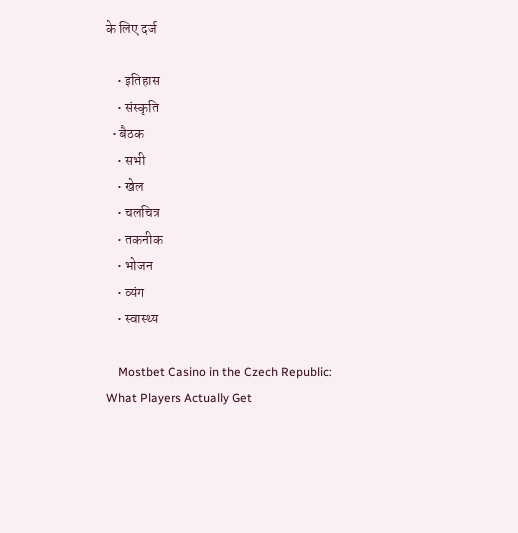के लिए दर्ज

    • इतिहास
    • संस्कृति
  • बैठक
    • सभी
    • खेल
    • चलचित्र
    • तकनीक
    • भोजन
    • व्यंग
    • स्वास्थ्य

    Mostbet Casino in the Czech Republic: What Players Actually Get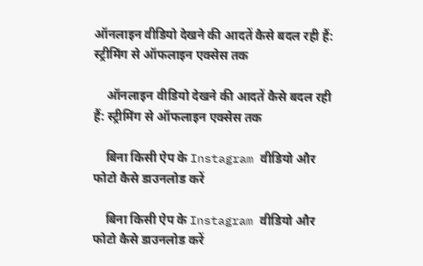ऑनलाइन वीडियो देखने की आदतें कैसे बदल रही हैं: स्ट्रीमिंग से ऑफलाइन एक्सेस तक

    ऑनलाइन वीडियो देखने की आदतें कैसे बदल रही हैं: स्ट्रीमिंग से ऑफलाइन एक्सेस तक

    बिना किसी ऐप के Instagram वीडियो और फोटो कैसे डाउनलोड करें

    बिना किसी ऐप के Instagram वीडियो और फोटो कैसे डाउनलोड करें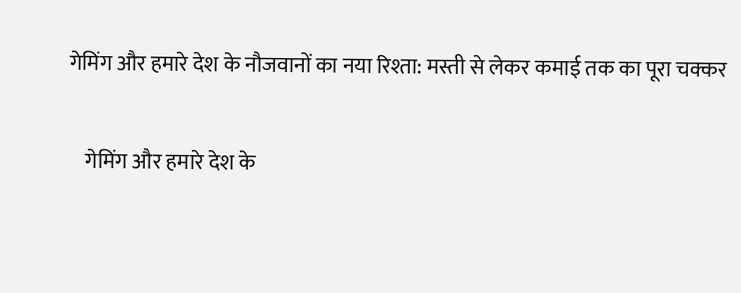गेमिंग और हमारे देश के नौजवानों का नया रिश्ता: मस्ती से लेकर कमाई तक का पूरा चक्कर

    गेमिंग और हमारे देश के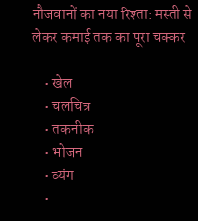नौजवानों का नया रिश्ता: मस्ती से लेकर कमाई तक का पूरा चक्कर

    • खेल
    • चलचित्र
    • तकनीक
    • भोजन
    • व्यंग
    •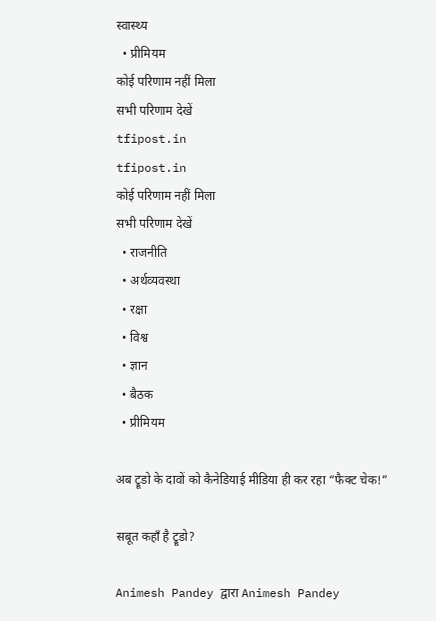स्वास्थ्य
  • प्रीमियम
कोई परिणाम नहीं मिला
सभी परिणाम देखें
tfipost.in
tfipost.in
कोई परिणाम नहीं मिला
सभी परिणाम देखें
  • राजनीति
  • अर्थव्यवस्था
  • रक्षा
  • विश्व
  • ज्ञान
  • बैठक
  • प्रीमियम

अब ट्रूडो के दावों को कैनेडियाई मीडिया ही कर रहा “फैक्ट चेक!”

सबूत कहाँ है ट्रूडो?

Animesh Pandey द्वारा Animesh Pandey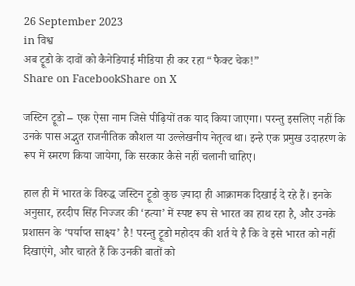26 September 2023
in विश्व
अब ट्रूडो के दावों को कैनेडियाई मीडिया ही कर रहा “फैक्ट चेक!”
Share on FacebookShare on X

जस्टिन ट्रूडो – एक ऐसा नाम जिसे पीढ़ियों तक याद किया जाएगा। परन्तु इसलिए नहीं कि उनके पास अद्भुत राजनीतिक कौशल या उल्लेखनीय नेतृत्व था। इन्हे एक प्रमुख उदाहरण के रूप में स्मरण किया जायेगा, कि सरकार कैसे नहीं चलानी चाहिए।

हाल ही में भारत के विरुद्ध जस्टिन ट्रूडो कुछ ज़्यादा ही आक्रामक दिखाई दे रहे हैं। इनके अनुसार, हरदीप सिंह निज्जर की ‘हत्या’ में स्पष्ट रूप से भारत का हाथ रहा है, और उनके प्रशासन के ‘पर्याप्त साक्ष्य’ है! परन्तु ट्रूडो महोदय की शर्त ये है कि वे इसे भारत को नहीं दिखाएंगे, और चाहते हैं कि उनकी बातों को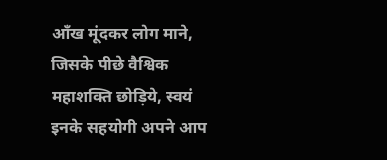आँख मूंदकर लोग माने, जिसके पीछे वैश्विक महाशक्ति छोड़िये, स्वयं इनके सहयोगी अपने आप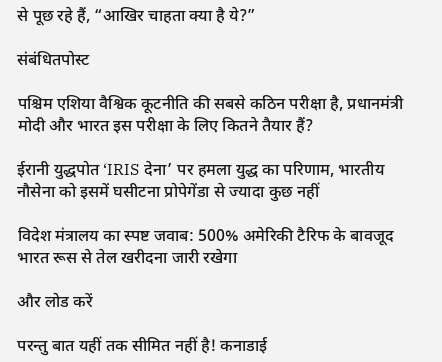से पूछ रहे हैं, “आखिर चाहता क्या है ये?”

संबंधितपोस्ट

पश्चिम एशिया वैश्विक कूटनीति की सबसे कठिन परीक्षा है, प्रधानमंत्री मोदी और भारत इस परीक्षा के लिए कितने तैयार हैं?

ईरानी युद्धपोत ‘IRIS देना’ पर हमला युद्ध का परिणाम, भारतीय नौसेना को इसमें घसीटना प्रोपेगेंडा से ज्यादा कुछ नहीं

विदेश मंत्रालय का स्पष्ट जवाब: 500% अमेरिकी टैरिफ के बावजूद भारत रूस से तेल खरीदना जारी रखेगा

और लोड करें

परन्तु बात यहीं तक सीमित नहीं है! कनाडाई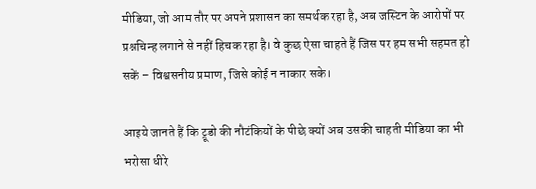मीडिया, जो आम तौर पर अपने प्रशासन का समर्थक रहा है, अब जस्टिन के आरोपों पर प्रश्नचिन्ह लगाने से नहीं हिचक रहा है। वे कुछ ऐसा चाहते हैं जिस पर हम सभी सहमत हो सकें – विश्वसनीय प्रमाण, जिसे कोई न नाकार सके।

आइये जानते हैं कि ट्रूडो की नौटंकियों के पीछे क्यों अब उसकी चाहती मीडिया का भी भरोसा धीरे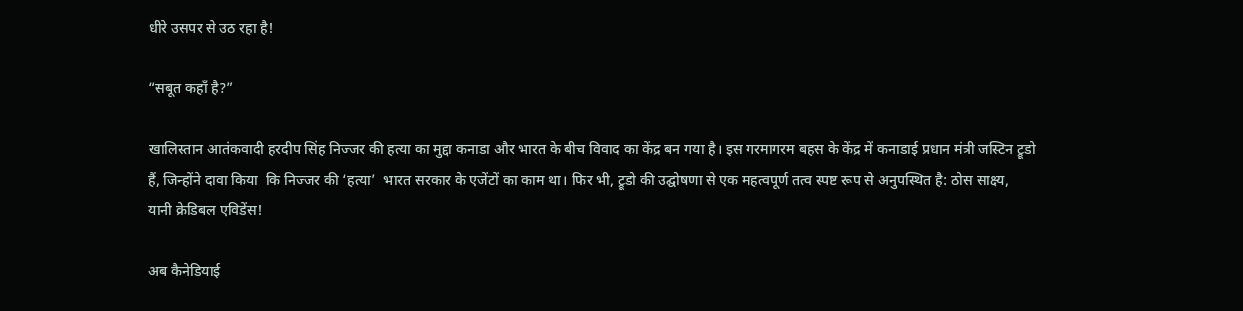धीरे उसपर से उठ रहा है!

“सबूत कहाँ है?”

खालिस्तान आतंकवादी हरदीप सिंह निज्जर की हत्या का मुद्दा कनाडा और भारत के बीच विवाद का केंद्र बन गया है। इस गरमागरम बहस के केंद्र में कनाडाई प्रधान मंत्री जस्टिन ट्रूडो हैं, जिन्होंने दावा किया  कि निज्जर की ‘हत्या’  भारत सरकार के एजेंटों का काम था। फिर भी, ट्रूडो की उद्घोषणा से एक महत्वपूर्ण तत्व स्पष्ट रूप से अनुपस्थित है: ठोस साक्ष्य, यानी क्रेडिबल एविडेंस!

अब कैनेडियाई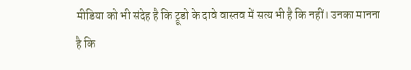मीडिया को भी संदेह है कि ट्रूडो के दावे वास्तव में सत्य भी है कि नहीं। उनका मानना है कि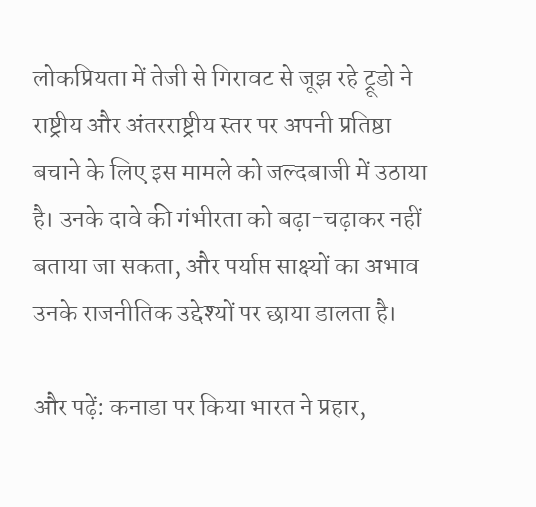लोकप्रियता में तेजी से गिरावट से जूझ रहे ट्रूडो ने राष्ट्रीय और अंतरराष्ट्रीय स्तर पर अपनी प्रतिष्ठा बचाने के लिए इस मामले को जल्दबाजी में उठाया है। उनके दावे की गंभीरता को बढ़ा-चढ़ाकर नहीं बताया जा सकता, और पर्याप्त साक्ष्यों का अभाव उनके राजनीतिक उद्देश्यों पर छाया डालता है।

और पढ़ें: कनाडा पर किया भारत ने प्रहार,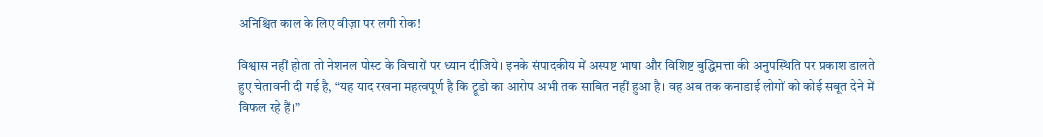अनिश्चित काल के लिए वीज़ा पर लगी रोक!

विश्वास नहीं होता तो नेशनल पोस्ट के विचारों पर ध्यान दीजिये। इनके संपादकीय में अस्पष्ट भाषा और विशिष्ट बुद्धिमत्ता की अनुपस्थिति पर प्रकाश डालते हुए चेतावनी दी गई है, “यह याद रखना महत्वपूर्ण है कि ट्रूडो का आरोप अभी तक साबित नहीं हुआ है। वह अब तक कनाडाई लोगों को कोई सबूत देने में विफल रहे हैं।”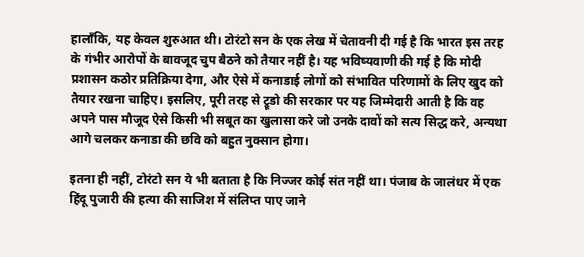हालाँकि, यह केवल शुरुआत थी। टोरंटो सन के एक लेख में चेतावनी दी गई है कि भारत इस तरह के गंभीर आरोपों के बावजूद चुप बैठने को तैयार नहीं है। यह भविष्यवाणी की गई है कि मोदी प्रशासन कठोर प्रतिक्रिया देगा, और ऐसे में कनाडाई लोगों को संभावित परिणामों के लिए खुद को तैयार रखना चाहिए। इसलिए, पूरी तरह से ट्रूडो की सरकार पर यह जिम्मेदारी आती है कि वह अपने पास मौजूद ऐसे किसी भी सबूत का खुलासा करे जो उनके दावों को सत्य सिद्ध करे, अन्यथा आगे चलकर कनाडा की छवि को बहुत नुक्सान होगा।

इतना ही नहीं, टोरंटो सन ये भी बताता है कि निज्जर कोई संत नहीं था। पंजाब के जालंधर में एक हिंदू पुजारी की हत्या की साजिश में संलिप्त पाए जाने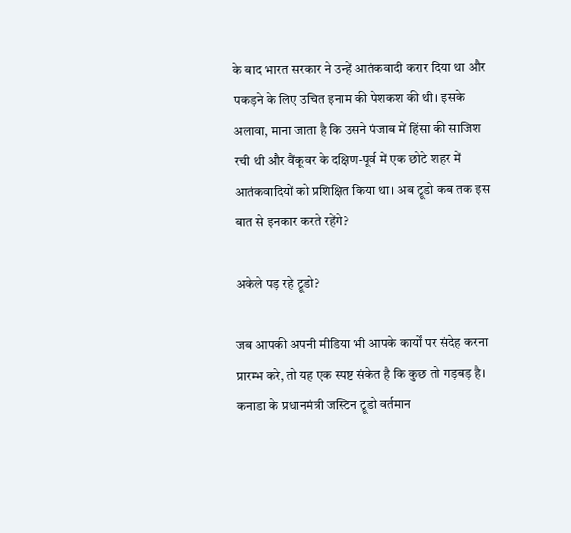के बाद भारत सरकार ने उन्हें आतंकवादी करार दिया था और पकड़ने के लिए उचित इनाम की पेशकश की थी। इसके अलावा, माना जाता है कि उसने पंजाब में हिंसा की साजिश रची थी और वैंकूवर के दक्षिण-पूर्व में एक छोटे शहर में आतंकवादियों को प्रशिक्षित किया था। अब ट्रूडो कब तक इस बात से इनकार करते रहेंगे?

अकेले पड़ रहे ट्रूडो?

जब आपकी अपनी मीडिया भी आपके कार्यों पर संदेह करना प्रारम्भ करे, तो यह एक स्पष्ट संकेत है कि कुछ तो गड़बड़ है। कनाडा के प्रधानमंत्री जस्टिन ट्रूडो वर्तमान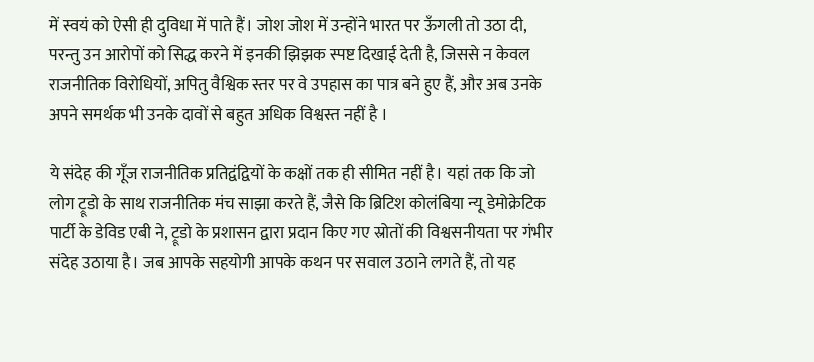में स्वयं को ऐसी ही दुविधा में पाते हैं। जोश जोश में उन्होंने भारत पर ऊँगली तो उठा दी, परन्तु उन आरोपों को सिद्ध करने में इनकी झिझक स्पष्ट दिखाई देती है, जिससे न केवल राजनीतिक विरोधियों, अपितु वैश्विक स्तर पर वे उपहास का पात्र बने हुए हैं, और अब उनके अपने समर्थक भी उनके दावों से बहुत अधिक विश्वस्त नहीं है ।

ये संदेह की गूँज राजनीतिक प्रतिद्वंद्वियों के कक्षों तक ही सीमित नहीं है। यहां तक कि जो लोग ट्रूडो के साथ राजनीतिक मंच साझा करते हैं, जैसे कि ब्रिटिश कोलंबिया न्यू डेमोक्रेटिक पार्टी के डेविड एबी ने, ट्रूडो के प्रशासन द्वारा प्रदान किए गए स्रोतों की विश्वसनीयता पर गंभीर संदेह उठाया है। जब आपके सहयोगी आपके कथन पर सवाल उठाने लगते हैं, तो यह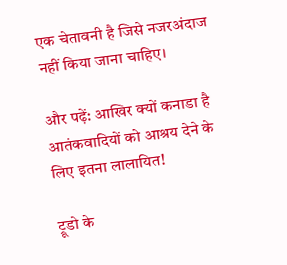एक चेतावनी है जिसे नजरअंदाज नहीं किया जाना चाहिए।

और पढ़ें: आखिर क्यों कनाडा है आतंकवादियों को आश्रय देने के लिए इतना लालायित!

ट्रूडो के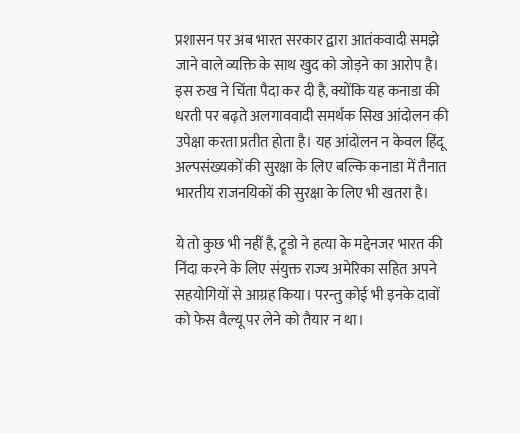प्रशासन पर अब भारत सरकार द्वारा आतंकवादी समझे जाने वाले व्यक्ति के साथ खुद को जोड़ने का आरोप है। इस रुख ने चिंता पैदा कर दी है, क्योंकि यह कनाडा की धरती पर बढ़ते अलगाववादी समर्थक सिख आंदोलन की उपेक्षा करता प्रतीत होता है। यह आंदोलन न केवल हिंदू अल्पसंख्यकों की सुरक्षा के लिए बल्कि कनाडा में तैनात भारतीय राजनयिकों की सुरक्षा के लिए भी खतरा है।

ये तो कुछ भी नहीं है, ट्रूडो ने हत्या के मद्देनजर भारत की निंदा करने के लिए संयुक्त राज्य अमेरिका सहित अपने सहयोगियों से आग्रह किया। परन्तु कोई भी इनके दावों को फेस वैल्यू पर लेने को तैयार न था।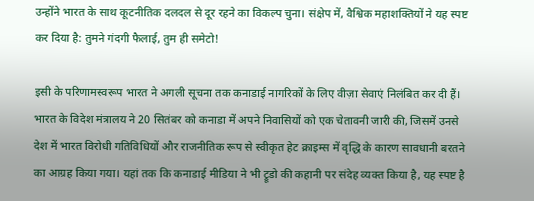उन्होंने भारत के साथ कूटनीतिक दलदल से दूर रहने का विकल्प चुना। संक्षेप में, वैश्विक महाशक्तियों ने यह स्पष्ट कर दिया है: तुमने गंदगी फैलाई, तुम ही समेटो!

इसी के परिणामस्वरूप भारत ने अगली सूचना तक कनाडाई नागरिकों के लिए वीज़ा सेवाएं निलंबित कर दी हैं। भारत के विदेश मंत्रालय ने 20 सितंबर को कनाडा में अपने निवासियों को एक चेतावनी जारी की, जिसमें उनसे देश में भारत विरोधी गतिविधियों और राजनीतिक रूप से स्वीकृत हेट क्राइम्स में वृद्धि के कारण सावधानी बरतने का आग्रह किया गया। यहां तक कि कनाडाई मीडिया ने भी ट्रूडो की कहानी पर संदेह व्यक्त किया है, यह स्पष्ट है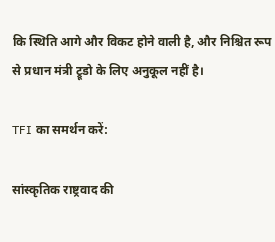कि स्थिति आगे और विकट होने वाली है, और निश्चित रूप से प्रधान मंत्री ट्रूडो के लिए अनुकूल नहीं है।

TFI का समर्थन करें:

सांस्कृतिक राष्ट्रवाद की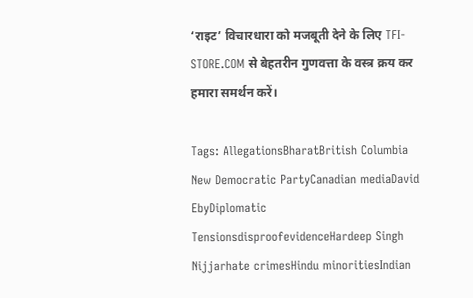‘राइट’ विचारधारा को मजबूती देने के लिए TFI-STORE.COM से बेहतरीन गुणवत्ता के वस्त्र क्रय कर हमारा समर्थन करें।

Tags: AllegationsBharatBritish Columbia New Democratic PartyCanadian mediaDavid EbyDiplomatic TensionsdisproofevidenceHardeep Singh Nijjarhate crimesHindu minoritiesIndian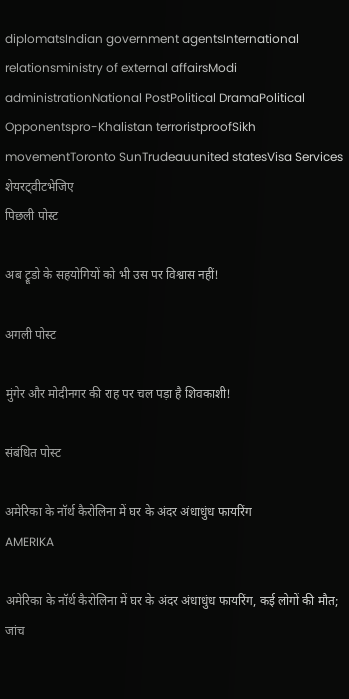diplomatsIndian government agentsInternational relationsministry of external affairsModi administrationNational PostPolitical DramaPolitical Opponentspro-Khalistan terroristproofSikh movementToronto SunTrudeauunited statesVisa Services
शेयरट्वीटभेजिए
पिछली पोस्ट

अब ट्रूडो के सहयोगियों को भी उस पर विश्वास नहीं!

अगली पोस्ट

मुंगेर और मोदीनगर की राह पर चल पड़ा है शिवकाशी!

संबंधित पोस्ट

अमेरिका के नॉर्थ कैरोलिना में घर के अंदर अंधाधुंध फायरिंग
AMERIKA

अमेरिका के नॉर्थ कैरोलिना में घर के अंदर अंधाधुंध फायरिंग, कई लोगों की मौत; जांच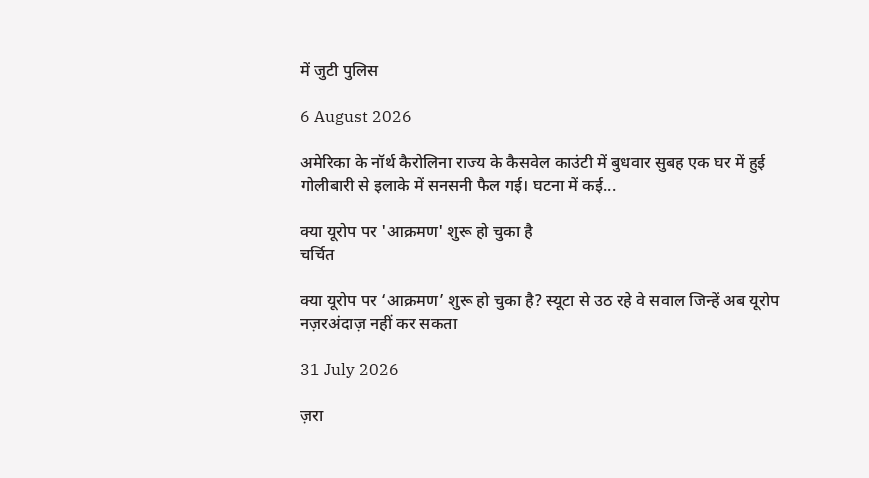में जुटी पुलिस

6 August 2026

अमेरिका के नॉर्थ कैरोलिना राज्य के कैसवेल काउंटी में बुधवार सुबह एक घर में हुई गोलीबारी से इलाके में सनसनी फैल गई। घटना में कई...

क्या यूरोप पर 'आक्रमण' शुरू हो चुका है
चर्चित

क्या यूरोप पर ‘आक्रमण’ शुरू हो चुका है? स्यूटा से उठ रहे वे सवाल जिन्हें अब यूरोप नज़रअंदाज़ नहीं कर सकता

31 July 2026

ज़रा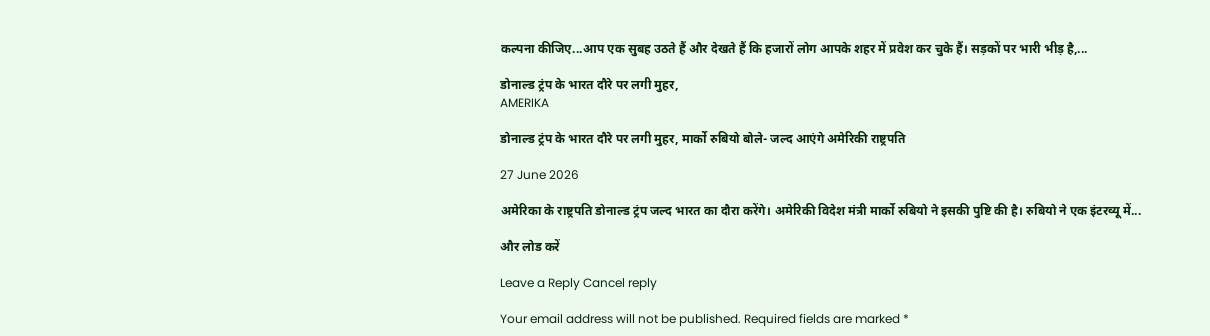कल्पना कीजिए...आप एक सुबह उठते हैं और देखते हैं कि हजारों लोग आपके शहर में प्रवेश कर चुके हैं। सड़कों पर भारी भीड़ है,...

डोनाल्ड ट्रंप के भारत दौरे पर लगी मुहर,
AMERIKA

डोनाल्ड ट्रंप के भारत दौरे पर लगी मुहर, मार्को रुबियो बोले- जल्द आएंगे अमेरिकी राष्ट्रपति

27 June 2026

अमेरिका के राष्ट्रपति डोनाल्ड ट्रंप जल्द भारत का दौरा करेंगे। अमेरिकी विदेश मंत्री मार्को रुबियो ने इसकी पुष्टि की है। रुबियो ने एक इंटरव्यू में...

और लोड करें

Leave a Reply Cancel reply

Your email address will not be published. Required fields are marked *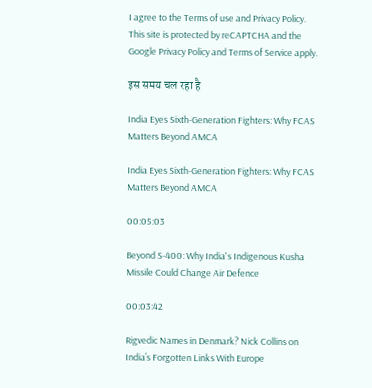I agree to the Terms of use and Privacy Policy.
This site is protected by reCAPTCHA and the Google Privacy Policy and Terms of Service apply.

इस समय चल रहा है

India Eyes Sixth-Generation Fighters: Why FCAS Matters Beyond AMCA

India Eyes Sixth-Generation Fighters: Why FCAS Matters Beyond AMCA

00:05:03

Beyond S-400: Why India's Indigenous Kusha Missile Could Change Air Defence

00:03:42

Rigvedic Names in Denmark? Nick Collins on India’s Forgotten Links With Europe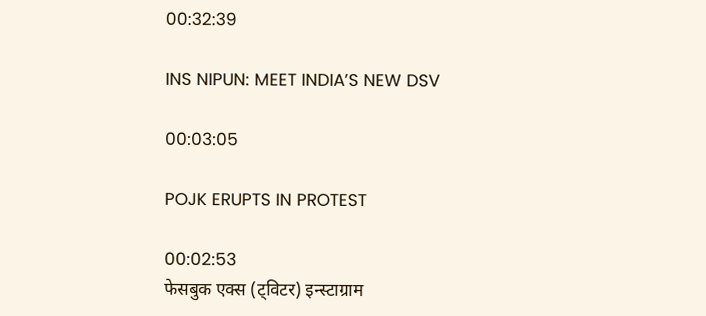00:32:39

INS NIPUN: MEET INDIA’S NEW DSV

00:03:05

POJK ERUPTS IN PROTEST

00:02:53
फेसबुक एक्स (ट्विटर) इन्स्टाग्राम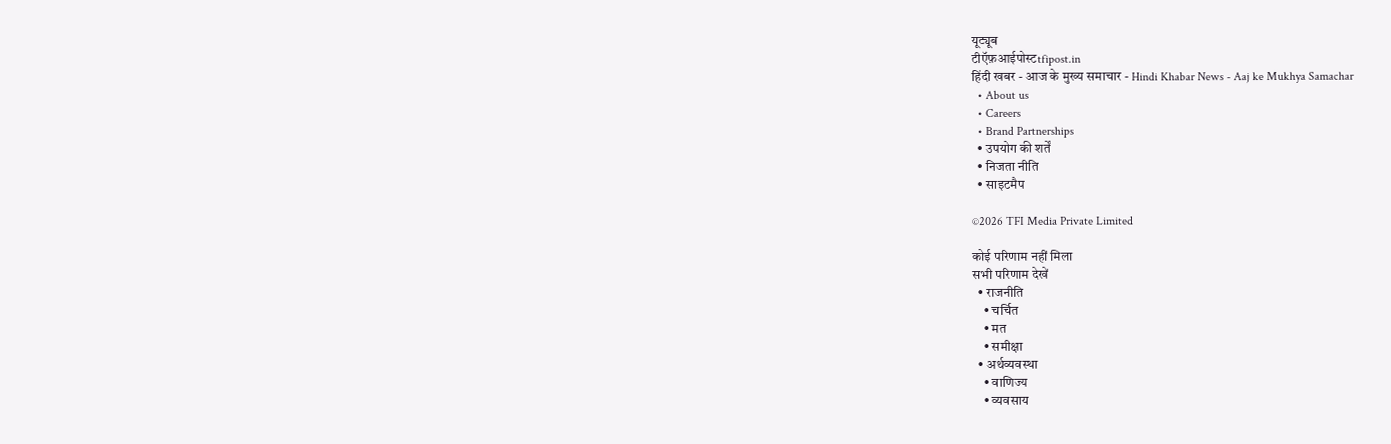यूट्यूब
टीऍफ़आईपोस्टtfipost.in
हिंदी खबर - आज के मुख्य समाचार - Hindi Khabar News - Aaj ke Mukhya Samachar
  • About us
  • Careers
  • Brand Partnerships
  • उपयोग की शर्तें
  • निजता नीति
  • साइटमैप

©2026 TFI Media Private Limited

कोई परिणाम नहीं मिला
सभी परिणाम देखें
  • राजनीति
    • चर्चित
    • मत
    • समीक्षा
  • अर्थव्यवस्था
    • वाणिज्य
    • व्यवसाय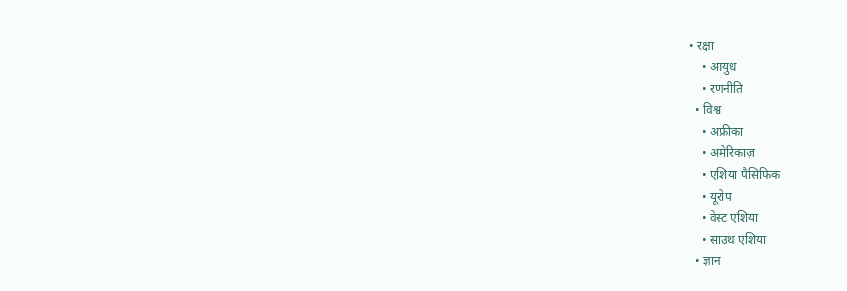• रक्षा
    • आयुध
    • रणनीति
  • विश्व
    • अफ्रीका
    • अमेरिकाज़
    • एशिया पैसिफिक
    • यूरोप
    • वेस्ट एशिया
    • साउथ एशिया
  • ज्ञान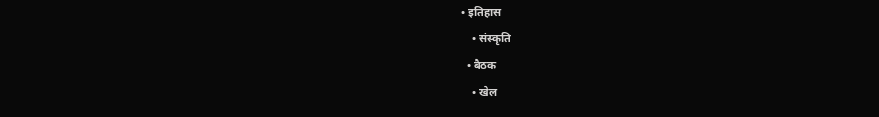• इतिहास
    • संस्कृति
  • बैठक
    • खेल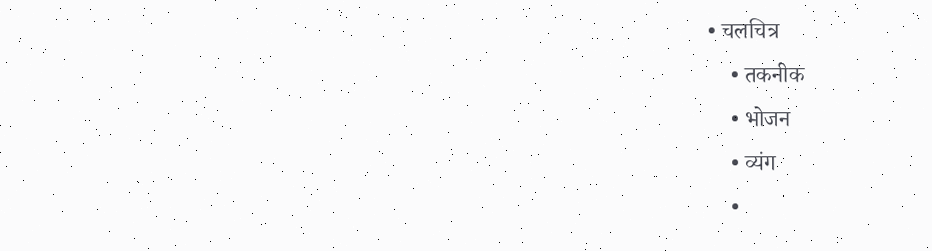• चलचित्र
    • तकनीक
    • भोजन
    • व्यंग
    •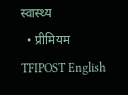स्वास्थ्य
  • प्रीमियम
TFIPOST English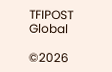TFIPOST Global

©2026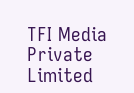TFI Media Private Limited